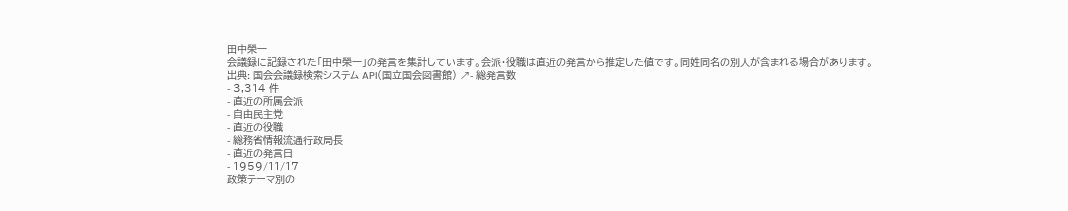田中榮一
会議録に記録された「田中榮一」の発言を集計しています。会派・役職は直近の発言から推定した値です。同姓同名の別人が含まれる場合があります。
出典: 国会会議録検索システム API(国立国会図書館) ↗- 総発言数
- 3,314 件
- 直近の所属会派
- 自由民主党
- 直近の役職
- 総務省情報流通行政局長
- 直近の発言日
- 1959/11/17
政策テーマ別の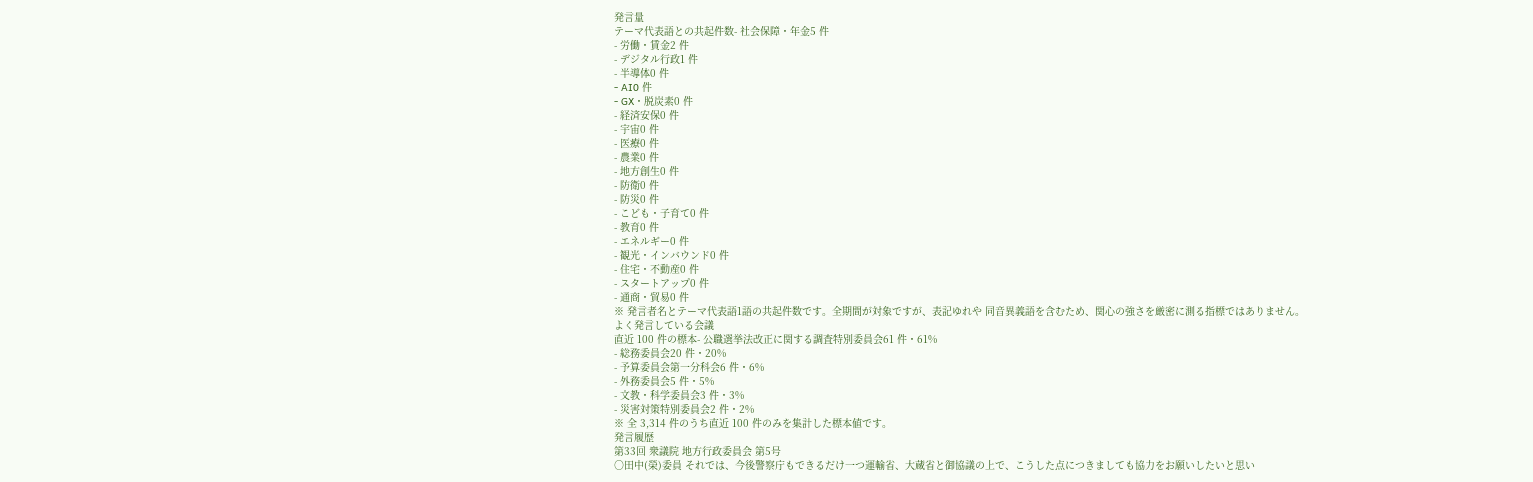発言量
テーマ代表語との共起件数- 社会保障・年金5 件
- 労働・賃金2 件
- デジタル行政1 件
- 半導体0 件
- AI0 件
- GX・脱炭素0 件
- 経済安保0 件
- 宇宙0 件
- 医療0 件
- 農業0 件
- 地方創生0 件
- 防衛0 件
- 防災0 件
- こども・子育て0 件
- 教育0 件
- エネルギー0 件
- 観光・インバウンド0 件
- 住宅・不動産0 件
- スタートアップ0 件
- 通商・貿易0 件
※ 発言者名とテーマ代表語1語の共起件数です。全期間が対象ですが、表記ゆれや 同音異義語を含むため、関心の強さを厳密に測る指標ではありません。
よく発言している会議
直近 100 件の標本- 公職選挙法改正に関する調査特別委員会61 件・61%
- 総務委員会20 件・20%
- 予算委員会第一分科会6 件・6%
- 外務委員会5 件・5%
- 文教・科学委員会3 件・3%
- 災害対策特別委員会2 件・2%
※ 全 3,314 件のうち直近 100 件のみを集計した標本値です。
発言履歴
第33回 衆議院 地方行政委員会 第5号
○田中(榮)委員 それでは、今後警察庁もできるだけ一つ運輸省、大蔵省と御協議の上で、こうした点につきましても協力をお願いしたいと思い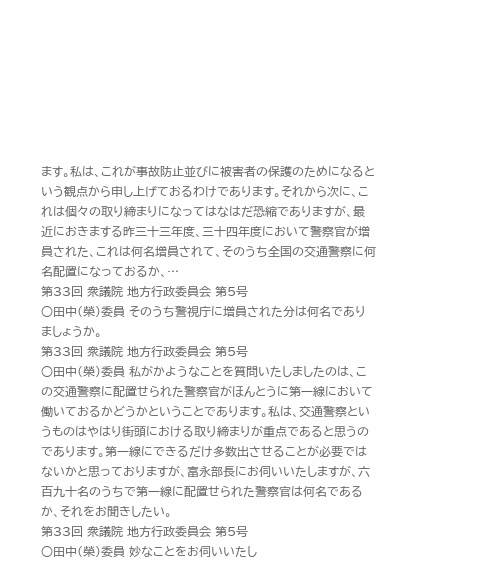ます。私は、これが事故防止並びに被害者の保護のためになるという観点から申し上げておるわけであります。それから次に、これは個々の取り締まりになってはなはだ恐縮でありますが、最近におきまする昨三十三年度、三十四年度において警察官が増員された、これは何名増員されて、そのうち全国の交通警察に何名配置になっておるか、…
第33回 衆議院 地方行政委員会 第5号
○田中(榮)委員 そのうち警視庁に増員された分は何名でありましょうか。
第33回 衆議院 地方行政委員会 第5号
○田中(榮)委員 私がかようなことを質問いたしましたのは、この交通警察に配置せられた警察官がほんとうに第一線において働いておるかどうかということであります。私は、交通警察というものはやはり街頭における取り締まりが重点であると思うのであります。第一線にできるだけ多数出させることが必要ではないかと思っておりますが、富永部長にお伺いいたしますが、六百九十名のうちで第一線に配置せられた警察官は何名であるか、それをお聞きしたい。
第33回 衆議院 地方行政委員会 第5号
○田中(榮)委員 妙なことをお伺いいたし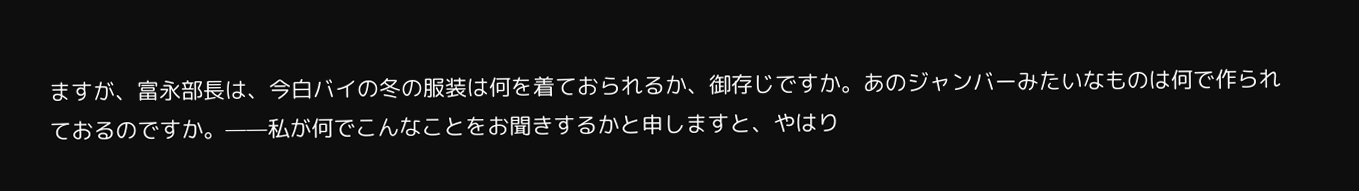ますが、富永部長は、今白バイの冬の服装は何を着ておられるか、御存じですか。あのジャンバーみたいなものは何で作られておるのですか。——私が何でこんなことをお聞きするかと申しますと、やはり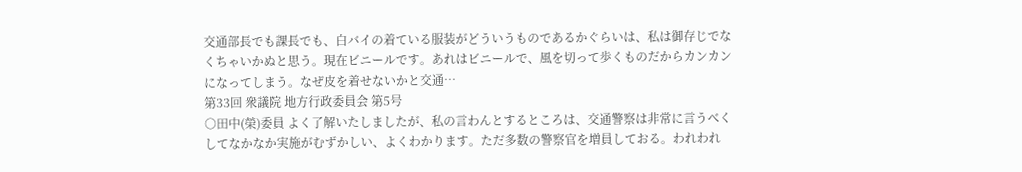交通部長でも課長でも、白バイの着ている服装がどういうものであるかぐらいは、私は御存じでなくちゃいかぬと思う。現在ビニールです。あれはビニールで、風を切って歩くものだからカンカンになってしまう。なぜ皮を着せないかと交通…
第33回 衆議院 地方行政委員会 第5号
○田中(榮)委員 よく了解いたしましたが、私の言わんとするところは、交通警察は非常に言うべくしてなかなか実施がむずかしい、よくわかります。ただ多数の警察官を増員しておる。われわれ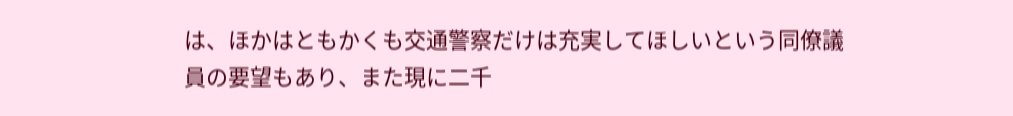は、ほかはともかくも交通警察だけは充実してほしいという同僚議員の要望もあり、また現に二千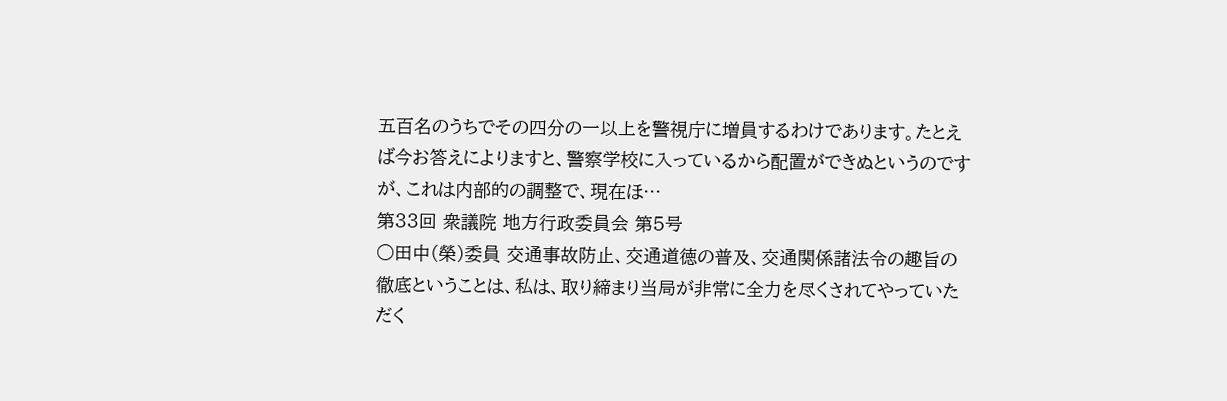五百名のうちでその四分の一以上を警視庁に増員するわけであります。たとえば今お答えによりますと、警察学校に入っているから配置ができぬというのですが、これは内部的の調整で、現在ほ…
第33回 衆議院 地方行政委員会 第5号
○田中(榮)委員 交通事故防止、交通道徳の普及、交通関係諸法令の趣旨の徹底ということは、私は、取り締まり当局が非常に全力を尽くされてやっていただく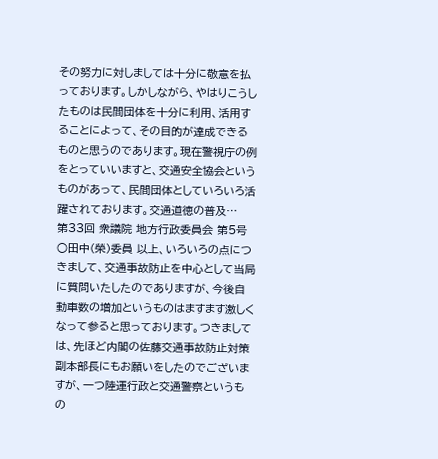その努力に対しましては十分に敬意を払っております。しかしながら、やはりこうしたものは民間団体を十分に利用、活用することによって、その目的が達成できるものと思うのであります。現在警視庁の例をとっていいますと、交通安全協会というものがあって、民間団体としていろいろ活躍されております。交通道徳の普及…
第33回 衆議院 地方行政委員会 第5号
○田中(榮)委員 以上、いろいろの点につきまして、交通事故防止を中心として当局に質問いたしたのでありますが、今後自動車数の増加というものはますます激しくなって参ると思っております。つきましては、先ほど内閣の佐藤交通事故防止対策副本部長にもお願いをしたのでございますが、一つ陸運行政と交通警察というもの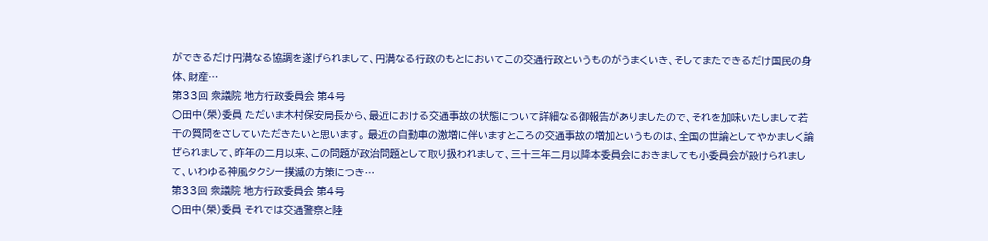ができるだけ円満なる協調を遂げられまして、円満なる行政のもとにおいてこの交通行政というものがうまくいき、そしてまたできるだけ国民の身体、財産…
第33回 衆議院 地方行政委員会 第4号
○田中(榮)委員 ただいま木村保安局長から、最近における交通事故の状態について詳細なる御報告がありましたので、それを加味いたしまして若干の質問をさしていただきたいと思います。 最近の自動車の激増に伴いますところの交通事故の増加というものは、全国の世論としてやかましく論ぜられまして、昨年の二月以来、この問題が政治問題として取り扱われまして、三十三年二月以降本委員会におきましても小委員会が設けられまして、いわゆる神風タクシー撲滅の方策につき…
第33回 衆議院 地方行政委員会 第4号
○田中(榮)委員 それでは交通警察と陸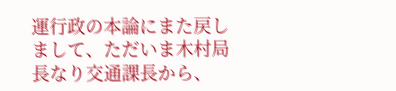運行政の本論にまた戻しまして、ただいま木村局長なり交通課長から、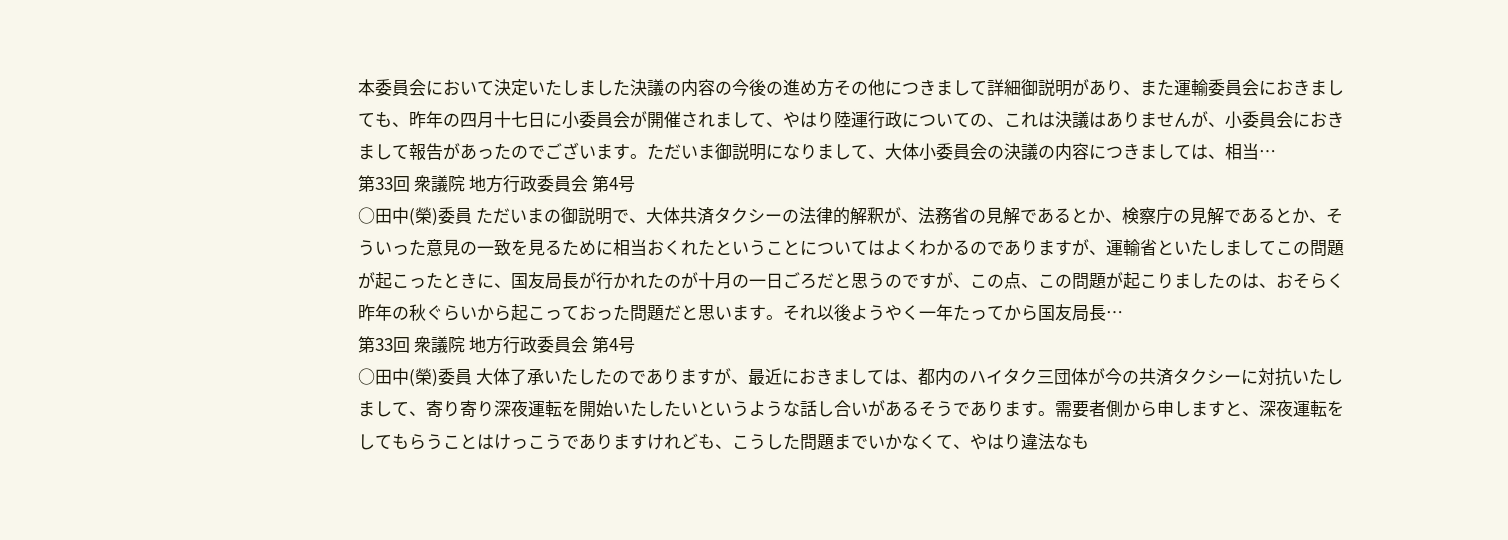本委員会において決定いたしました決議の内容の今後の進め方その他につきまして詳細御説明があり、また運輸委員会におきましても、昨年の四月十七日に小委員会が開催されまして、やはり陸運行政についての、これは決議はありませんが、小委員会におきまして報告があったのでございます。ただいま御説明になりまして、大体小委員会の決議の内容につきましては、相当…
第33回 衆議院 地方行政委員会 第4号
○田中(榮)委員 ただいまの御説明で、大体共済タクシーの法律的解釈が、法務省の見解であるとか、検察庁の見解であるとか、そういった意見の一致を見るために相当おくれたということについてはよくわかるのでありますが、運輸省といたしましてこの問題が起こったときに、国友局長が行かれたのが十月の一日ごろだと思うのですが、この点、この問題が起こりましたのは、おそらく昨年の秋ぐらいから起こっておった問題だと思います。それ以後ようやく一年たってから国友局長…
第33回 衆議院 地方行政委員会 第4号
○田中(榮)委員 大体了承いたしたのでありますが、最近におきましては、都内のハイタク三団体が今の共済タクシーに対抗いたしまして、寄り寄り深夜運転を開始いたしたいというような話し合いがあるそうであります。需要者側から申しますと、深夜運転をしてもらうことはけっこうでありますけれども、こうした問題までいかなくて、やはり違法なも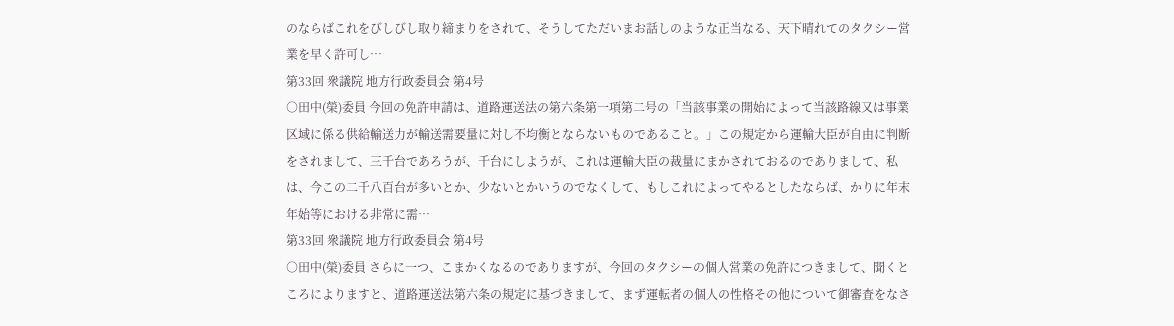のならばこれをびしびし取り締まりをされて、そうしてただいまお話しのような正当なる、天下晴れてのタクシー営業を早く許可し…
第33回 衆議院 地方行政委員会 第4号
○田中(榮)委員 今回の免許申請は、道路運送法の第六条第一項第二号の「当該事業の開始によって当該路線又は事業区域に係る供給輸送力が輸送需要量に対し不均衡とならないものであること。」この規定から運輸大臣が自由に判断をされまして、三千台であろうが、千台にしようが、これは運輸大臣の裁量にまかされておるのでありまして、私は、今この二千八百台が多いとか、少ないとかいうのでなくして、もしこれによってやるとしたならば、かりに年末年始等における非常に需…
第33回 衆議院 地方行政委員会 第4号
○田中(榮)委員 さらに一つ、こまかくなるのでありますが、今回のタクシーの個人営業の免許につきまして、聞くところによりますと、道路運送法第六条の規定に基づきまして、まず運転者の個人の性格その他について御審査をなさ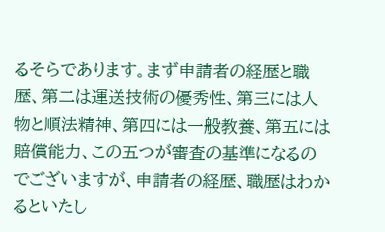るそらであります。まず申請者の経歴と職歴、第二は運送技術の優秀性、第三には人物と順法精神、第四には一般教養、第五には賠償能力、この五つが審査の基準になるのでございますが、申請者の経歴、職歴はわかるといたし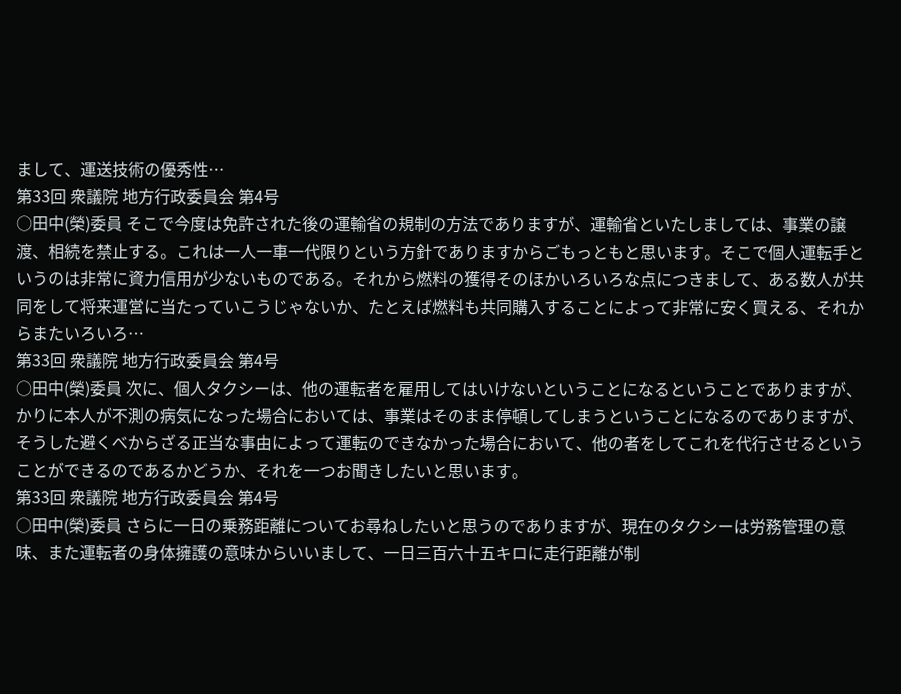まして、運送技術の優秀性…
第33回 衆議院 地方行政委員会 第4号
○田中(榮)委員 そこで今度は免許された後の運輸省の規制の方法でありますが、運輸省といたしましては、事業の譲渡、相続を禁止する。これは一人一車一代限りという方針でありますからごもっともと思います。そこで個人運転手というのは非常に資力信用が少ないものである。それから燃料の獲得そのほかいろいろな点につきまして、ある数人が共同をして将来運営に当たっていこうじゃないか、たとえば燃料も共同購入することによって非常に安く買える、それからまたいろいろ…
第33回 衆議院 地方行政委員会 第4号
○田中(榮)委員 次に、個人タクシーは、他の運転者を雇用してはいけないということになるということでありますが、かりに本人が不測の病気になった場合においては、事業はそのまま停頓してしまうということになるのでありますが、そうした避くべからざる正当な事由によって運転のできなかった場合において、他の者をしてこれを代行させるということができるのであるかどうか、それを一つお聞きしたいと思います。
第33回 衆議院 地方行政委員会 第4号
○田中(榮)委員 さらに一日の乗務距離についてお尋ねしたいと思うのでありますが、現在のタクシーは労務管理の意味、また運転者の身体擁護の意味からいいまして、一日三百六十五キロに走行距離が制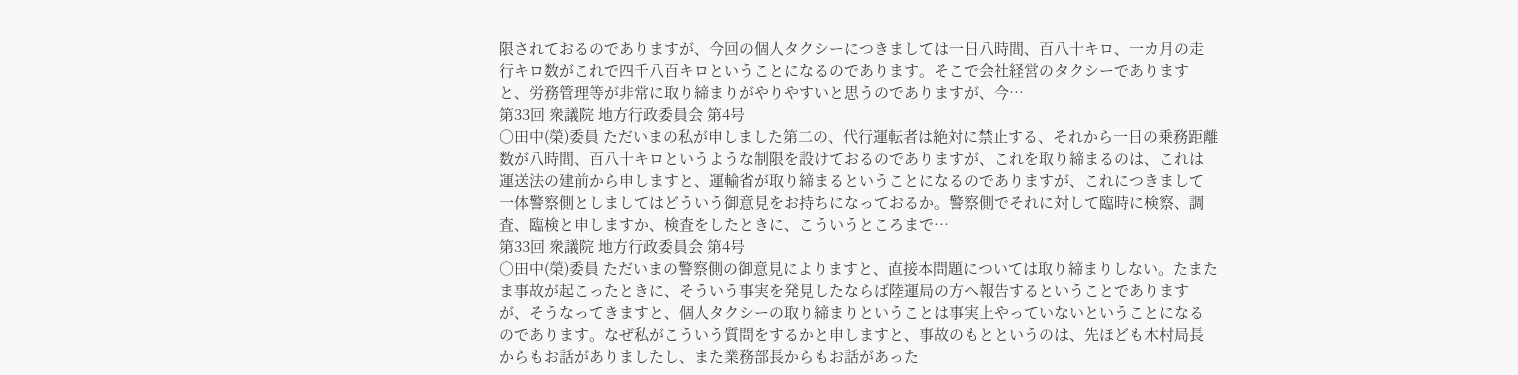限されておるのでありますが、今回の個人タクシーにつきましては一日八時間、百八十キロ、一カ月の走行キロ数がこれで四千八百キロということになるのであります。そこで会社経営のタクシーでありますと、労務管理等が非常に取り締まりがやりやすいと思うのでありますが、今…
第33回 衆議院 地方行政委員会 第4号
○田中(榮)委員 ただいまの私が申しました第二の、代行運転者は絶対に禁止する、それから一日の乗務距離数が八時間、百八十キロというような制限を設けておるのでありますが、これを取り締まるのは、これは運送法の建前から申しますと、運輸省が取り締まるということになるのでありますが、これにつきまして一体警察側としましてはどういう御意見をお持ちになっておるか。警察側でそれに対して臨時に検察、調査、臨検と申しますか、検査をしたときに、こういうところまで…
第33回 衆議院 地方行政委員会 第4号
○田中(榮)委員 ただいまの警察側の御意見によりますと、直接本問題については取り締まりしない。たまたま事故が起こったときに、そういう事実を発見したならば陸運局の方へ報告するということでありますが、そうなってきますと、個人タクシーの取り締まりということは事実上やっていないということになるのであります。なぜ私がこういう質問をするかと申しますと、事故のもとというのは、先ほども木村局長からもお話がありましたし、また業務部長からもお話があった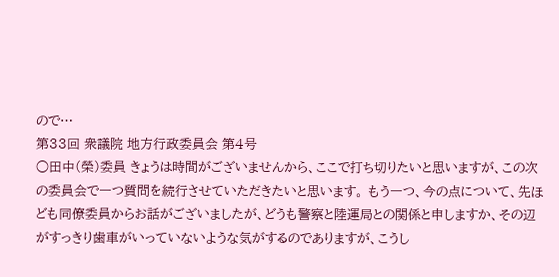ので…
第33回 衆議院 地方行政委員会 第4号
○田中(榮)委員 きょうは時間がございませんから、ここで打ち切りたいと思いますが、この次の委員会で一つ質問を続行させていただきたいと思います。 もう一つ、今の点について、先ほども同僚委員からお話がございましたが、どうも警察と陸運局との関係と申しますか、その辺がすっきり歯車がいっていないような気がするのでありますが、こうし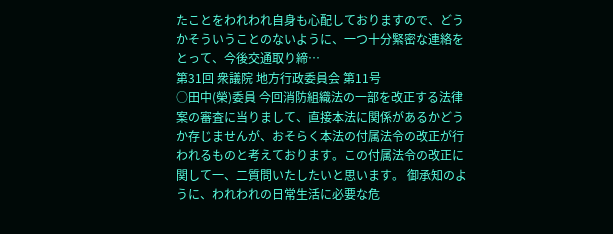たことをわれわれ自身も心配しておりますので、どうかそういうことのないように、一つ十分緊密な連絡をとって、今後交通取り締…
第31回 衆議院 地方行政委員会 第11号
○田中(榮)委員 今回消防組織法の一部を改正する法律案の審査に当りまして、直接本法に関係があるかどうか存じませんが、おそらく本法の付属法令の改正が行われるものと考えております。この付属法令の改正に関して一、二質問いたしたいと思います。 御承知のように、われわれの日常生活に必要な危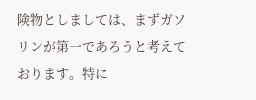険物としましては、まずガソリンが第一であろうと考えております。特に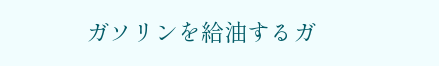ガソリンを給油するガ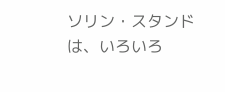ソリン・スタンドは、いろいろ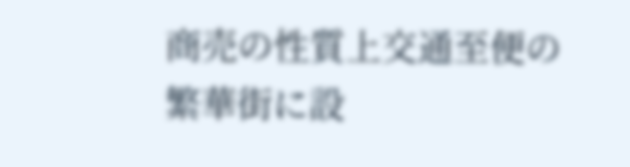商売の性質上交通至便の繁華街に設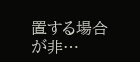置する場合が非…